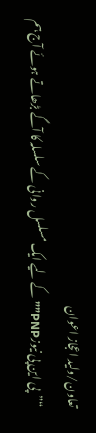تعاون/ولید اعجاز اعوان
“”پی این پی نیوزPNP”” کے لیے ایک مسلسل روانی کے سلسلہ کا آگے بڑھاتے ہوئے آج ہم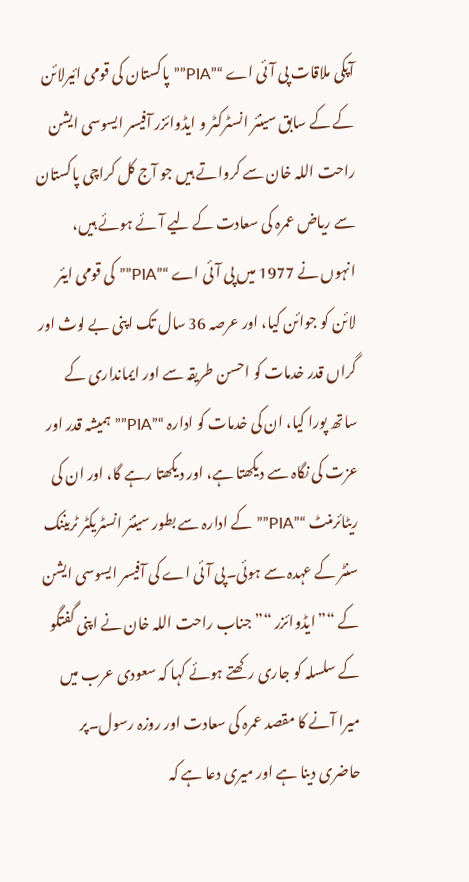آپکی ملاقات پی آئی اے “”PIA”” پاکستان کی قومی ائیرلائن کے کے سابق سینئر انسٹرکٹر و ایڈوائزر آفیسر ایسوسی ایشن راحت اللہ خان سے کرواتے ہیں جو آج کل کراچی پاکستان سے ریاض عمرہ کی سعادت کے لیے آئے ہوئے ہیں، انہوں نے 1977 میں پی آئی اے “”PIA”” کی قومی ایئر لائن کو جوائن کیا، اور عرصہ 36 سال تک اپنی بے لوث اور گراں قدر خدمات کو احسن طریقہ سے اور ایمانداری کے ساتھ پورا کیا، ان کی خدمات کو ادارہ “”PIA”” ہمیشہ قدر اور عزت کی نگاہ سے دیکھتا ہے، اور دیکھتا رہے گا، اور ان کی ریٹائرمنٹ “”PIA”” کے ادارہ سے بطور سینئر انسٹریکٹر ٹریننک سنٹر کے عہدہ سے ہوئی۔پی آئی اے کی آفیسر ایسوسی ایشن کے “”ایڈوائزر “” جناب راحت اللہ خان نے اپنی گفتگو کے سلسلہ کو جاری رکھتے ہوئے کہا کہ سعودی عرب میں میرا آنے کا مقصد عمرہ کی سعادت اور روزہ رسول۔پر حاضری دینا ہے اور میری دعا ہے کہ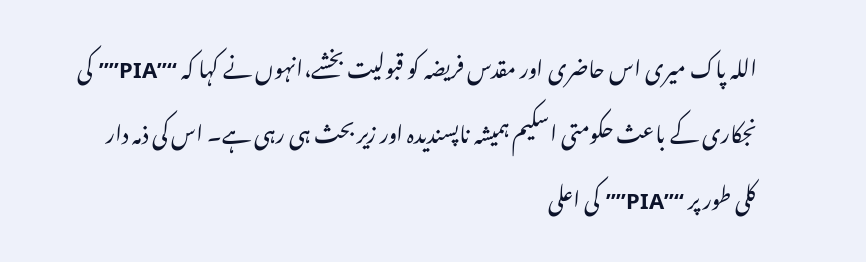اللہ پاک میری اس حاضری اور مقدس فریضہ کو قبولیت بخشے،انہوں نے کہا کہ “”PIA”” کی نجکاری کے باعث حکومتی اسکیم ہمیشہ ناپسندیدہ اور زیر بحث ہی رہی ہے۔ اس کی ذمہ دار کلی طور پر “”PIA”” کی اعلی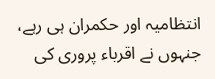انتظامیہ اور حکمران ہی رہے، جنہوں نے اقرباء پروری کی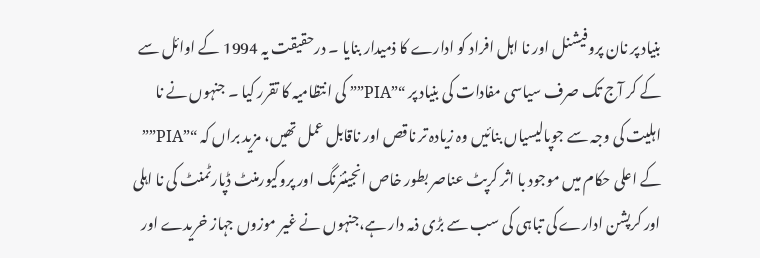بنیاد پر نان پروفیشنل اور نا اہل افراد کو ادارے کا ذمیدار بنایا ۔ درحقیقت یہ 1994 کے اوائل سے کے کر آج تک صرف سیاسی مفادات کی بنیاد پر “”PIA”” کی انتظامیہ کا تقرر کیا ۔ جنہوں نے نا اہلیت کی وجہ سے جوپالیسیاں بنائیں وہ زیادہ تر ناقص اور ناقابل عمل تھیں، مزید براں کہ “”PIA”” کے اعلی حکام میں موجود با اثر کرپٹ عناصر بطور خاص انجینئرنگ اور پروکیورمنٹ ڈپارٹمنٹ کی نا اہلی اور کرپشن ادارے کی تباہی کی سب سے بڑی ذمہ دار ہے،جنہوں نے غیر موزوں جہاز خریدے اور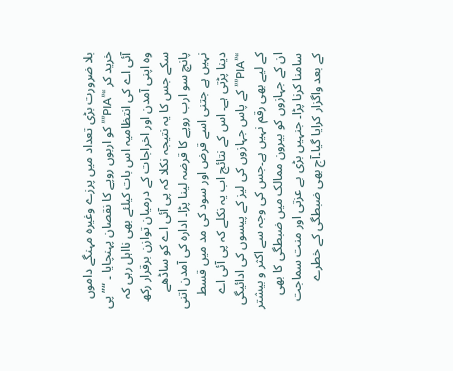بلا ضرورت بڑی تعداد میں پرزے وغیرہ مہنگے داموں خرید کر “”PIA”” کو اربوں روپے کا نقصان پہنچایا ۔ “”پی آئی اے کی انتظامیہ اس بات کیلئے بھی نااہل رہی کہ وہ اپنی آمدن اور اخراجات کے درمیان توازن برقرار رکھ سکے جس کا یہ نتیجہ نکلا کہ پی آئی اے کو ساڈھے پانچ سو ارب روپے کا قرضہ لینا پڑا۔ ادارہ کی آمدن اتنی نہیں ہے جتنی اسے قرض اور سود کی مد میں قسط دینا پڑتی ہے۔ اس کے نتائج اب یہ نکلے کہ پی آئی اے “”PIA”” کے پاس جہازوں کی لیز کے پیسوں کی ادائیگی کے لیے بھی رقم نہیں ہے۔جس کی وجہ سے اکثر و بیشتر ان کے جہازوں کو بیرون ممالک میں ضبطگی کا بھی سامنا کرنا پڑا۔ جنہیں بڑی بے عزتی اور منت سماجت کے بعد واگزار کرایا گیا۔آج بھی ضبطگی کے خطرے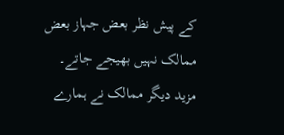کے پیش نظر بعض جہاز بعض ممالک نہیں بھیجے جاتے۔ مزید دیگر ممالک نے ہمارے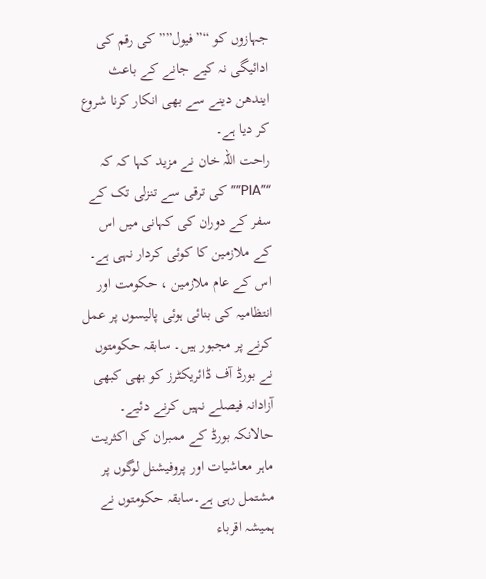جہازوں کو “”فیول”” کی رقم کی ادائیگی نہ کیے جانے کے باعث ایندھن دینے سے بھی انکار کرنا شروع کر دیا ہے۔
راحت اللہ خان نے مزید کہا کہ کہ “”PIA”” کی ترقی سے تنزلی تک کے سفر کے دوران کی کہانی میں اس کے ملازمین کا کوئی کردار نہی ہے۔ اس کے عام ملازمین ، حکومت اور انتظامیہ کی بنائی ہوئی پالیسوں پر عمل کرنے پر مجبور ہیں۔ سابقہ حکومتوں نے بورڈ آف ڈائریکٹرز کو بھی کبھی آزادانہ فیصلے نہیں کرنے دئیے۔ حالانکہ بورڈ کے ممبران کی اکثریت ماہر معاشیات اور پروفیشنل لوگوں پر مشتمل رہی ہے۔سابقہ حکومتوں نے ہمیشہ اقرباء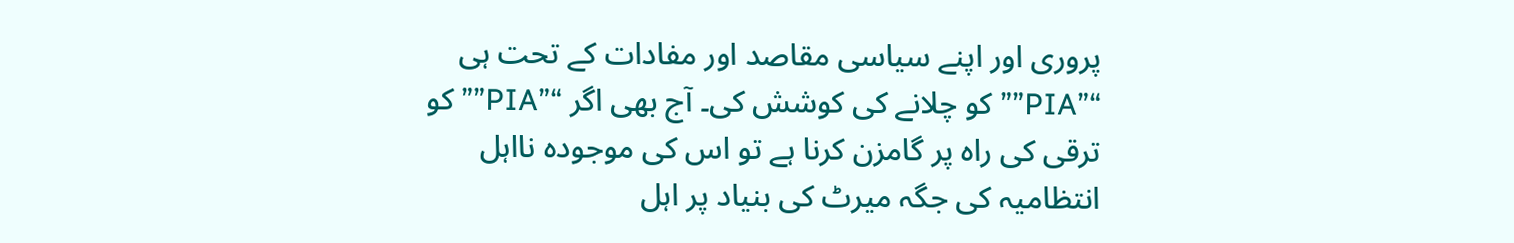پروری اور اپنے سیاسی مقاصد اور مفادات کے تحت ہی “”PIA”” کو چلانے کی کوشش کی۔ آج بھی اگر “”PIA”” کو ترقی کی راہ پر گامزن کرنا ہے تو اس کی موجودہ نااہل انتظامیہ کی جگہ میرٹ کی بنیاد پر اہل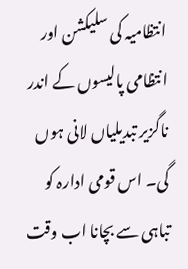انتظامیہ کی سلیکشن اور انتظامی پالیسوں کے اندر ناگزیر تبدیلیاں لانی ہوں گی۔ اس قومی ادارہ کو تباہی سے بچانا اب وقت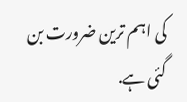کی اہم ترین ضرورت بن گئی ہے.